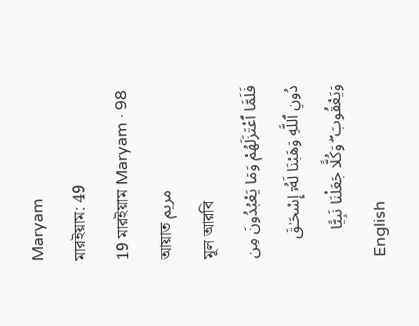Maryam
মারইয়াম: 49
19 মারইয়াম Maryam · 98 আয়াত مريم
মূল আরবি
فَلَمَّا ٱعْتَزَلَهُمْ وَمَا يَعْبُدُونَ مِن دُونِ ٱللَّهِ وَهَبْنَا لَهُۥٓ إِسْحَـٰقَ وَيَعْقُوبَ ۖ وَكُلًّا جَعَلْنَا نَبِيًّا
English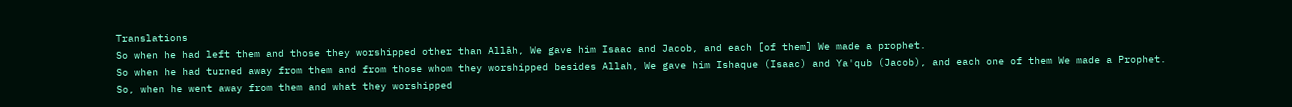Translations
So when he had left them and those they worshipped other than Allāh, We gave him Isaac and Jacob, and each [of them] We made a prophet.
So when he had turned away from them and from those whom they worshipped besides Allah, We gave him Ishaque (Isaac) and Ya'qub (Jacob), and each one of them We made a Prophet.
So, when he went away from them and what they worshipped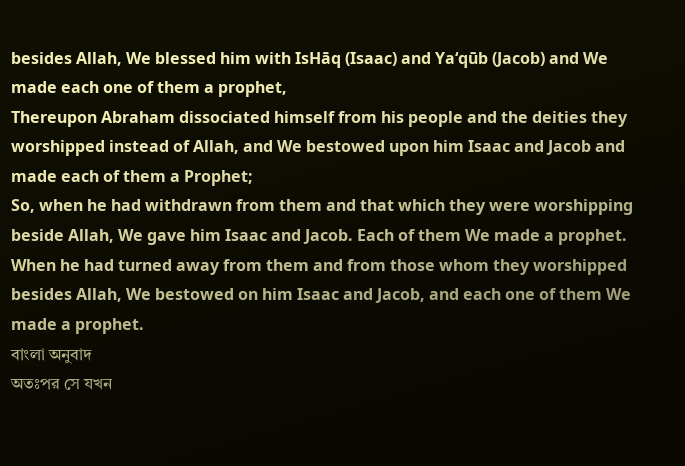besides Allah, We blessed him with IsHāq (Isaac) and Ya‘qūb (Jacob) and We made each one of them a prophet,
Thereupon Abraham dissociated himself from his people and the deities they worshipped instead of Allah, and We bestowed upon him Isaac and Jacob and made each of them a Prophet;
So, when he had withdrawn from them and that which they were worshipping beside Allah, We gave him Isaac and Jacob. Each of them We made a prophet.
When he had turned away from them and from those whom they worshipped besides Allah, We bestowed on him Isaac and Jacob, and each one of them We made a prophet.
বাংলা অনুবাদ
অতঃপর সে যখন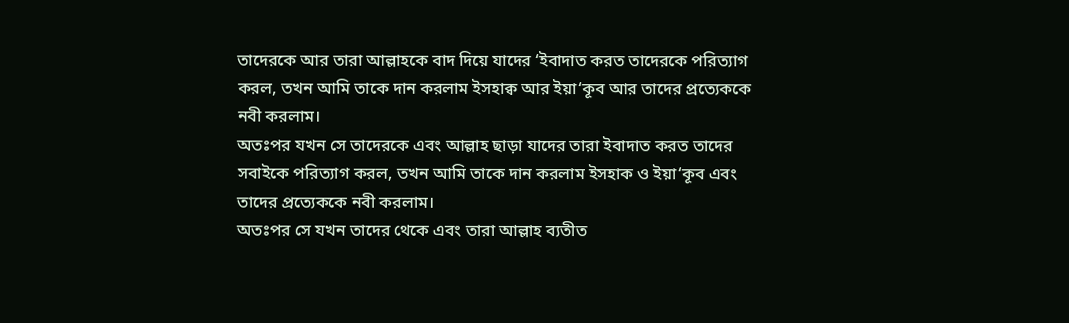তাদেরকে আর তারা আল্লাহকে বাদ দিয়ে যাদের ‘ইবাদাত করত তাদেরকে পরিত্যাগ করল, তখন আমি তাকে দান করলাম ইসহাক্ব আর ইয়া‘কূব আর তাদের প্রত্যেককে নবী করলাম।
অতঃপর যখন সে তাদেরকে এবং আল্লাহ ছাড়া যাদের তারা ইবাদাত করত তাদের সবাইকে পরিত্যাগ করল, তখন আমি তাকে দান করলাম ইসহাক ও ইয়া‘কূব এবং তাদের প্রত্যেককে নবী করলাম।
অতঃপর সে যখন তাদের থেকে এবং তারা আল্লাহ ব্যতীত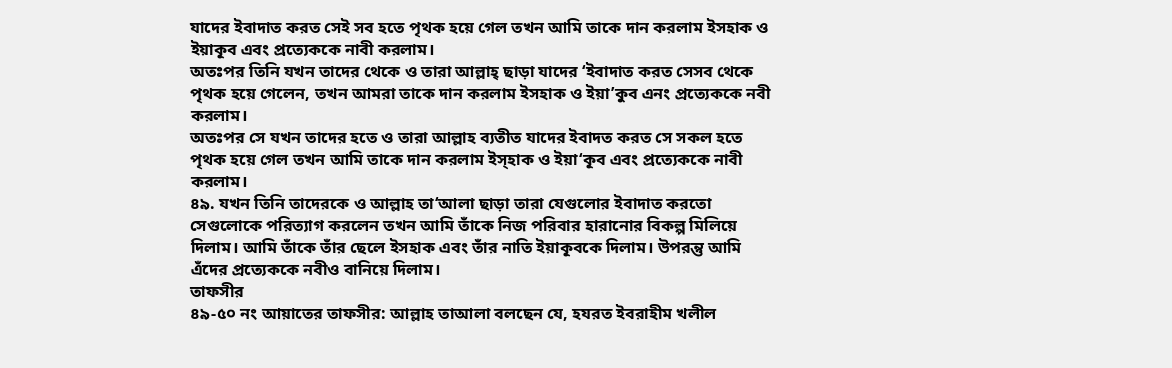যাদের ইবাদাত করত সেই সব হতে পৃথক হয়ে গেল তখন আমি তাকে দান করলাম ইসহাক ও ইয়াকূব এবং প্রত্যেককে নাবী করলাম।
অতঃপর তিনি যখন তাদের থেকে ও তারা আল্লাহ্ ছাড়া যাদের ‘ইবাদাত করত সেসব থেকে পৃথক হয়ে গেলেন, তখন আমরা তাকে দান করলাম ইসহাক ও ইয়া’কুব এনং প্রত্যেককে নবী করলাম।
অতঃপর সে যখন তাদের হতে ও তারা আল্লাহ ব্যতীত যাদের ইবাদত করত সে সকল হতে পৃথক হয়ে গেল তখন আমি তাকে দান করলাম ইস্হাক ও ইয়া‘কূব এবং প্রত্যেককে নাবী করলাম।
৪৯. যখন তিনি তাদেরকে ও আল্লাহ তা‘আলা ছাড়া তারা যেগুলোর ইবাদাত করতো সেগুলোকে পরিত্যাগ করলেন তখন আমি তাঁকে নিজ পরিবার হারানোর বিকল্প মিলিয়ে দিলাম। আমি তাঁকে তাঁর ছেলে ইসহাক এবং তাঁর নাতি ইয়াকূবকে দিলাম। উপরন্তু আমি এঁদের প্রত্যেককে নবীও বানিয়ে দিলাম।
তাফসীর
৪৯-৫০ নং আয়াতের তাফসীর: আল্লাহ তাআলা বলছেন যে, হযরত ইবরাহীম খলীল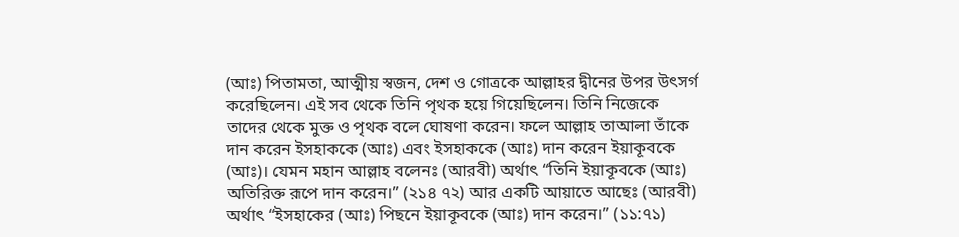(আঃ) পিতামতা, আত্মীয় স্বজন, দেশ ও গোত্রকে আল্লাহর দ্বীনের উপর উৎসর্গ করেছিলেন। এই সব থেকে তিনি পৃথক হয়ে গিয়েছিলেন। তিনি নিজেকে তাদের থেকে মুক্ত ও পৃথক বলে ঘোষণা করেন। ফলে আল্লাহ তাআলা তাঁকে দান করেন ইসহাককে (আঃ) এবং ইসহাককে (আঃ) দান করেন ইয়াকূবকে (আঃ)। যেমন মহান আল্লাহ বলেনঃ (আরবী) অর্থাৎ “তিনি ইয়াকূবকে (আঃ) অতিরিক্ত রূপে দান করেন।” (২১৪ ৭২) আর একটি আয়াতে আছেঃ (আরবী) অর্থাৎ “ইসহাকের (আঃ) পিছনে ইয়াকূবকে (আঃ) দান করেন।” (১১:৭১)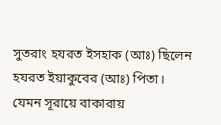সুতরাং হযরত ইসহাক (আঃ) ছিলেন হযরত ইয়াকুবের (আঃ) পিতা।
যেমন সূরায়ে বাকারায়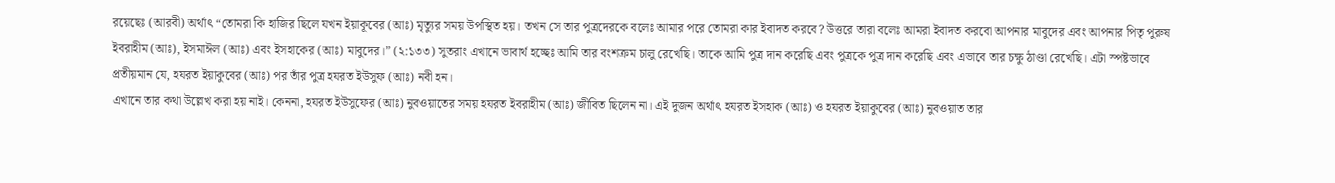রয়েছেঃ (আরবী) অর্থাৎ “তোমরা কি হাজির ছিলে যখন ইয়াকূবের (আঃ) মৃত্যুর সময় উপস্থিত হয়। তখন সে তার পুত্রদেরকে বলেঃ আমার পরে তোমরা কার ইবাদত করবে? উত্তরে তারা বলেঃ আমরা ইবাদত করবো আপনার মাবুদের এবং আপনার পিতৃ পুরুষ ইবরাহীম (আঃ), ইসমাঈল (আঃ) এবং ইসহাকের (আঃ) মাবুদের।” (২:১৩৩) সুতরাং এখানে ভাবার্থ হচ্ছেঃ আমি তার বংশক্রম চালু রেখেছি। তাকে আমি পুত্র দান করেছি এবং পুত্রকে পুত্র দান করেছি এবং এভাবে তার চক্ষু ঠাণ্ডা রেখেছি। এটা স্পষ্টভাবে প্রতীয়মান যে, হযরত ইয়াকুবের (আঃ) পর তাঁর পুত্র হযরত ইউসুফ (আঃ) নবী হন।
এখানে তার কথা উল্লেখ করা হয় নাই। কেননা, হযরত ইউসুফের (আঃ) নুবওয়াতের সময় হযরত ইবরাহীম (আঃ) জীবিত ছিলেন না। এই দুজন অর্থাৎ হযরত ইসহাক (আঃ) ও হযরত ইয়াকুবের (আঃ) নুবওয়াত তার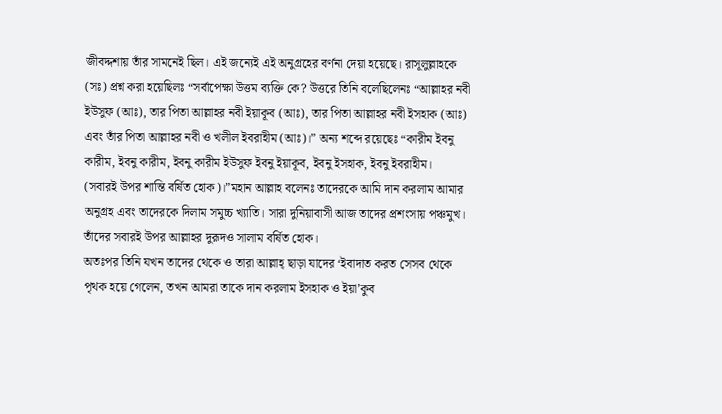জীবদ্দশায় তাঁর সামনেই ছিল। এই জন্যেই এই অনুগ্রহের বর্ণনা দেয়া হয়েছে। রাসূলুল্লাহকে (সঃ) প্রশ্ন করা হয়েছিলঃ “সর্বাপেক্ষা উত্তম ব্যক্তি কে? উত্তরে তিনি বলেছিলেনঃ “আল্লাহর নবী ইউসুফ (আঃ), তার পিতা আল্লাহর নবী ইয়াকূব (আঃ), তার পিতা আল্লাহর নবী ইসহাক (আঃ) এবং তাঁর পিতা আল্লাহর নবী ও খলীল ইবরাহীম (আঃ)।” অন্য শব্দে রয়েছেঃ “কারীম ইবনু কারীম, ইবনু কারীম, ইবনু কারীম ইউসুফ ইবনু ইয়াকূব, ইবনু ইসহাক, ইবনু ইবরাহীম।
(সবারই উপর শান্তি বর্ষিত হোক)।”মহান আল্লাহ বলেনঃ তাদেরকে আমি দান করলাম আমার অনুগ্রহ এবং তাদেরকে দিলাম সমুচ্চ খ্যাতি। সারা দুনিয়াবাসী আজ তাদের প্রশংসায় পঞ্চমুখ। তাঁদের সবারই উপর আল্লাহর দুরূদও সালাম বর্ষিত হোক।
অতঃপর তিনি যখন তাদের থেকে ও তারা আল্লাহ্ ছাড়া যাদের ‘ইবাদাত করত সেসব থেকে পৃথক হয়ে গেলেন, তখন আমরা তাকে দান করলাম ইসহাক ও ইয়া’কুব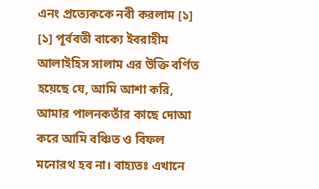এনং প্রত্যেককে নবী করলাম [১]
[১] পূর্ববতী বাক্যে ইবরাহীম আলাইহিস সালাম এর উক্তি বর্ণিত হয়েছে যে, আমি আশা করি, আমার পালনকতাঁর কাছে দোআ করে আমি বঞ্চিত ও বিফল মনোরথ হব না। বাহ্যতঃ এখানে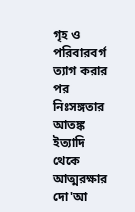গৃহ ও পরিবারবর্গ ত্যাগ করার পর নিঃসঙ্গতার আতঙ্ক ইত্যাদি থেকে আত্মরক্ষার দো'আ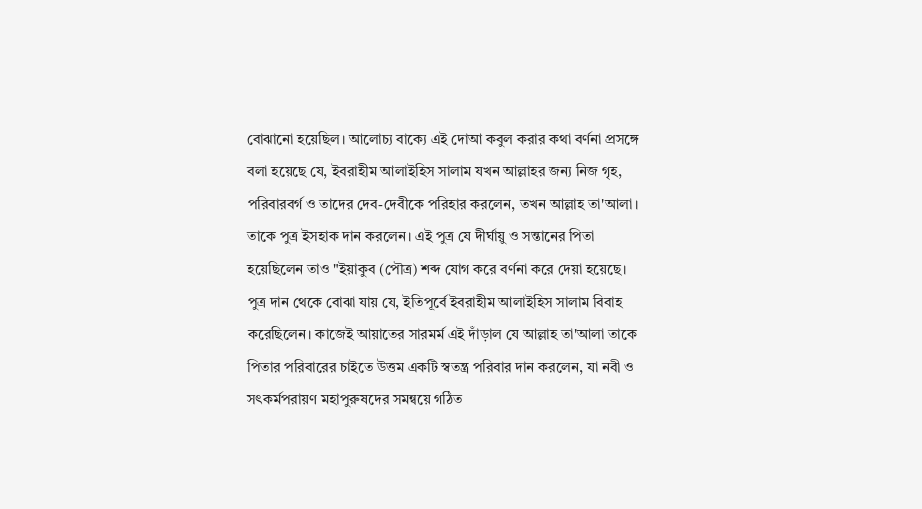বোঝানো হয়েছিল। আলোচ্য বাক্যে এই দোআ কবুল করার কথা বর্ণনা প্রসঙ্গে বলা হয়েছে যে, ইবরাহীম আলাইহিস সালাম যখন আল্লাহর জন্য নিজ গৃহ, পরিবারবর্গ ও তাদের দেব-দেবীকে পরিহার করলেন, তখন আল্লাহ তা'আলা। তাকে পুত্র ইসহাক দান করলেন। এই পুত্ৰ যে দীর্ঘায়ু ও সন্তানের পিতা হয়েছিলেন তাও "ইয়াকুব (পৌত্ৰ) শব্দ যোগ করে বর্ণনা করে দেয়া হয়েছে।
পুত্ৰ দান থেকে বোঝা যায় যে, ইতিপূর্বে ইবরাহীম আলাইহিস সালাম বিবাহ করেছিলেন। কাজেই আয়াতের সারমর্ম এই দাঁড়াল যে আল্লাহ তা'আলা তাকে পিতার পরিবারের চাইতে উত্তম একটি স্বতন্ত্র পরিবার দান করলেন, যা নবী ও সৎকর্মপরায়ণ মহাপুরুষদের সমন্বয়ে গঠিত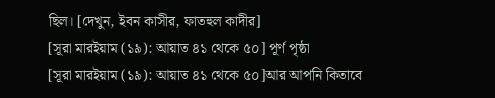ছিল। [দেখুন, ইবন কাসীর, ফাতহুল কাদীর]
[সূরা মারইয়াম (১৯): আয়াত ৪১ থেকে ৫০] পূর্ণ পৃষ্ঠা
[সূরা মারইয়াম (১৯): আয়াত ৪১ থেকে ৫০]আর আপনি কিতাবে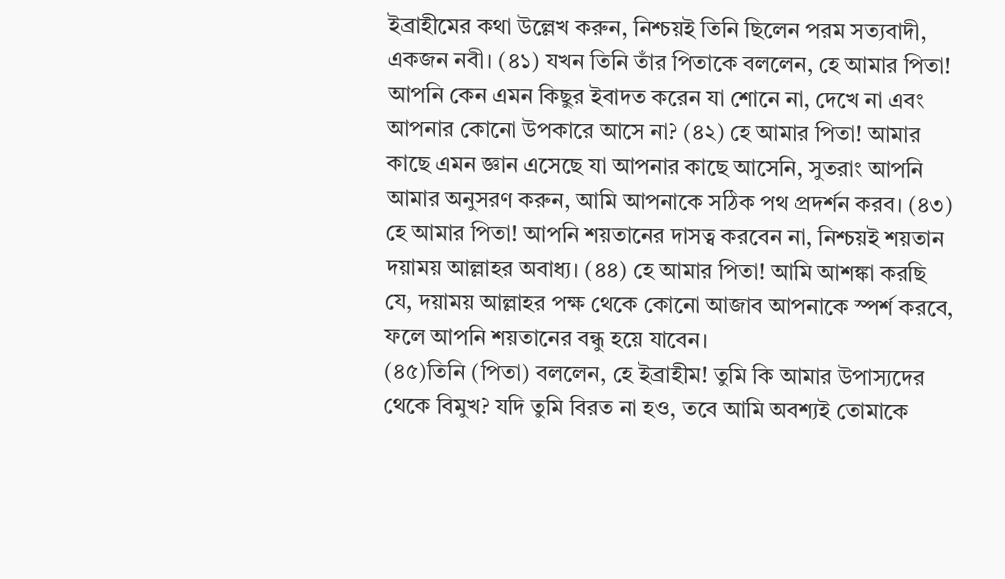ইব্রাহীমের কথা উল্লেখ করুন, নিশ্চয়ই তিনি ছিলেন পরম সত্যবাদী, একজন নবী। (৪১) যখন তিনি তাঁর পিতাকে বললেন, হে আমার পিতা! আপনি কেন এমন কিছুর ইবাদত করেন যা শোনে না, দেখে না এবং আপনার কোনো উপকারে আসে না? (৪২) হে আমার পিতা! আমার কাছে এমন জ্ঞান এসেছে যা আপনার কাছে আসেনি, সুতরাং আপনি আমার অনুসরণ করুন, আমি আপনাকে সঠিক পথ প্রদর্শন করব। (৪৩) হে আমার পিতা! আপনি শয়তানের দাসত্ব করবেন না, নিশ্চয়ই শয়তান দয়াময় আল্লাহর অবাধ্য। (৪৪) হে আমার পিতা! আমি আশঙ্কা করছি যে, দয়াময় আল্লাহর পক্ষ থেকে কোনো আজাব আপনাকে স্পর্শ করবে, ফলে আপনি শয়তানের বন্ধু হয়ে যাবেন।
(৪৫)তিনি (পিতা) বললেন, হে ইব্রাহীম! তুমি কি আমার উপাস্যদের থেকে বিমুখ? যদি তুমি বিরত না হও, তবে আমি অবশ্যই তোমাকে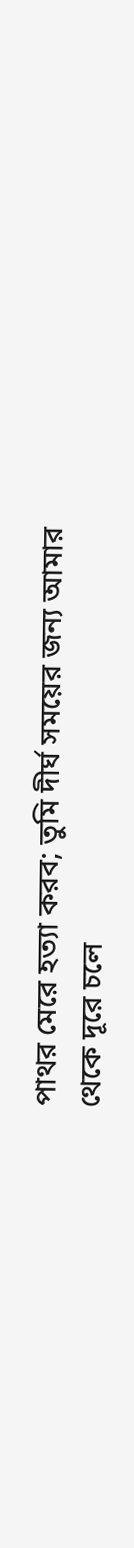পাথর মেরে হত্যা করব; তুমি দীর্ঘ সময়ের জন্য আমার থেকে দূরে চলে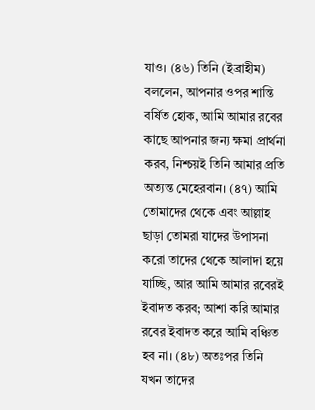যাও। (৪৬) তিনি (ইব্রাহীম) বললেন, আপনার ওপর শান্তি বর্ষিত হোক, আমি আমার রবের কাছে আপনার জন্য ক্ষমা প্রার্থনা করব, নিশ্চয়ই তিনি আমার প্রতি অত্যন্ত মেহেরবান। (৪৭) আমি তোমাদের থেকে এবং আল্লাহ ছাড়া তোমরা যাদের উপাসনা করো তাদের থেকে আলাদা হয়ে যাচ্ছি, আর আমি আমার রবেরই ইবাদত করব; আশা করি আমার রবের ইবাদত করে আমি বঞ্চিত হব না। (৪৮) অতঃপর তিনি যখন তাদের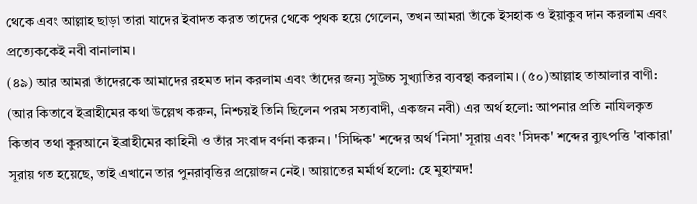থেকে এবং আল্লাহ ছাড়া তারা যাদের ইবাদত করত তাদের থেকে পৃথক হয়ে গেলেন, তখন আমরা তাঁকে ইসহাক ও ইয়াকুব দান করলাম এবং প্রত্যেককেই নবী বানালাম।
(৪৯) আর আমরা তাঁদেরকে আমাদের রহমত দান করলাম এবং তাঁদের জন্য সুউচ্চ সুখ্যাতির ব্যবস্থা করলাম। (৫০)আল্লাহ তাআলার বাণী: (আর কিতাবে ইব্রাহীমের কথা উল্লেখ করুন, নিশ্চয়ই তিনি ছিলেন পরম সত্যবাদী, একজন নবী) এর অর্থ হলো: আপনার প্রতি নাযিলকৃত কিতাব তথা কুরআনে ইব্রাহীমের কাহিনী ও তাঁর সংবাদ বর্ণনা করুন। 'সিদ্দিক' শব্দের অর্থ 'নিসা' সূরায় এবং 'সিদক' শব্দের ব্যুৎপত্তি 'বাকারা' সূরায় গত হয়েছে, তাই এখানে তার পুনরাবৃত্তির প্রয়োজন নেই। আয়াতের মর্মার্থ হলো: হে মুহাম্মদ!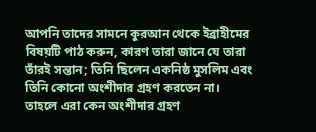আপনি তাদের সামনে কুরআন থেকে ইব্রাহীমের বিষয়টি পাঠ করুন, কারণ তারা জানে যে তারা তাঁরই সন্তান; তিনি ছিলেন একনিষ্ঠ মুসলিম এবং তিনি কোনো অংশীদার গ্রহণ করতেন না।
তাহলে এরা কেন অংশীদার গ্রহণ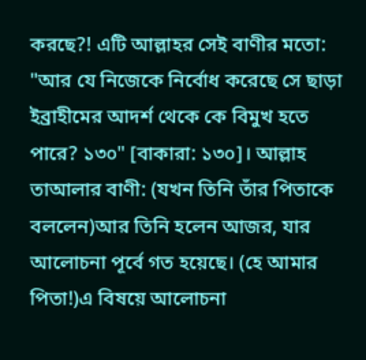করছে?! এটি আল্লাহর সেই বাণীর মতো: "আর যে নিজেকে নির্বোধ করেছে সে ছাড়া ইব্রাহীমের আদর্শ থেকে কে বিমুখ হতে পারে? ১৩০" [বাকারা: ১৩০]। আল্লাহ তাআলার বাণী: (যখন তিনি তাঁর পিতাকে বললেন)আর তিনি হলেন আজর, যার আলোচনা পূর্বে গত হয়েছে। (হে আমার পিতা!)এ বিষয়ে আলোচনা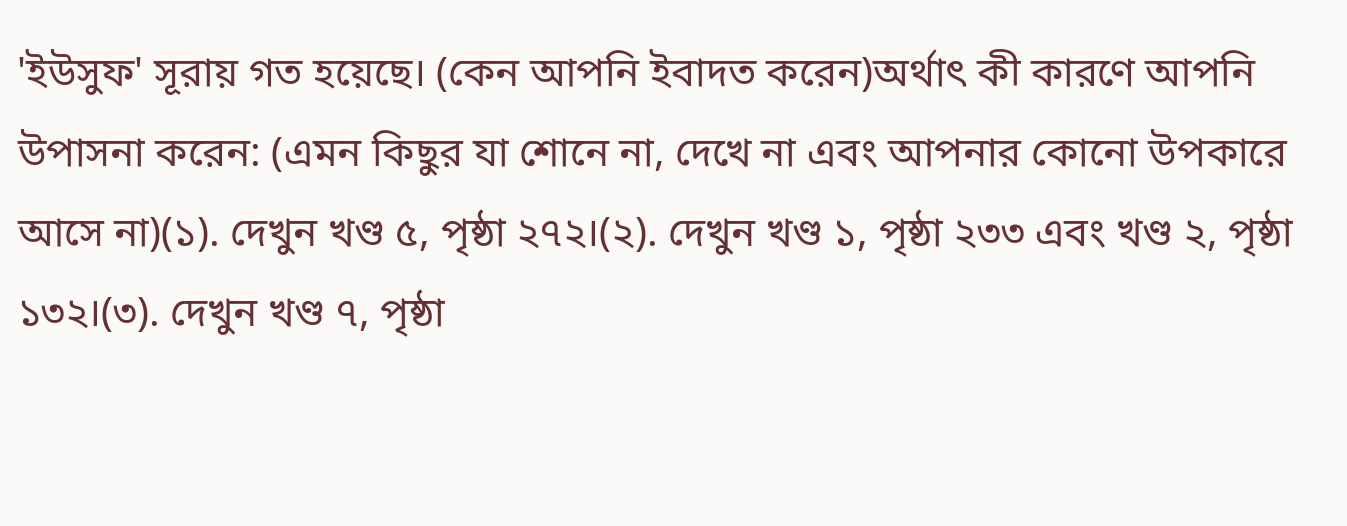'ইউসুফ' সূরায় গত হয়েছে। (কেন আপনি ইবাদত করেন)অর্থাৎ কী কারণে আপনি উপাসনা করেন: (এমন কিছুর যা শোনে না, দেখে না এবং আপনার কোনো উপকারে আসে না)(১). দেখুন খণ্ড ৫, পৃষ্ঠা ২৭২।(২). দেখুন খণ্ড ১, পৃষ্ঠা ২৩৩ এবং খণ্ড ২, পৃষ্ঠা ১৩২।(৩). দেখুন খণ্ড ৭, পৃষ্ঠা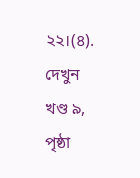২২।(৪).
দেখুন খণ্ড ৯, পৃষ্ঠা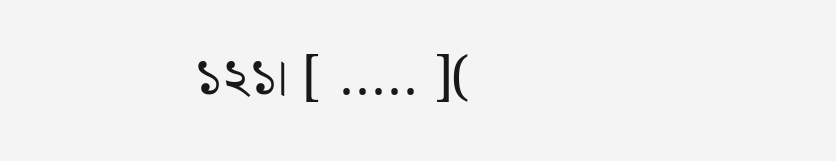১২১। [ ..... ](